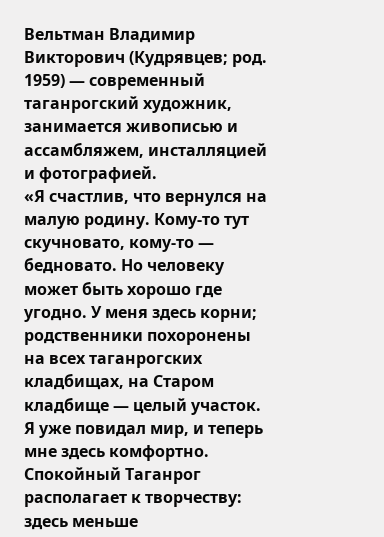Вельтман Владимир Викторович (Кудрявцев; род. 1959) — современный таганрогский художник, занимается живописью и ассамбляжем, инсталляцией и фотографией.
«Я счастлив, что вернулся на малую родину. Кому-то тут скучновато, кому-то — бедновато. Но человеку может быть хорошо где угодно. У меня здесь корни; родственники похоронены на всех таганрогских кладбищах, на Старом кладбище — целый участок. Я уже повидал мир, и теперь мне здесь комфортно. Спокойный Таганрог располагает к творчеству: здесь меньше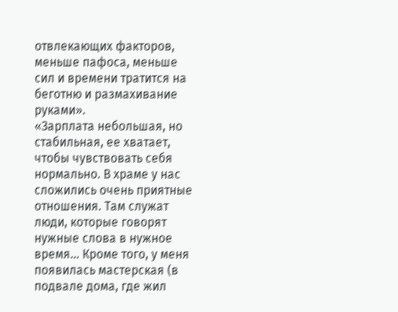отвлекающих факторов, меньше пафоса, меньше сил и времени тратится на беготню и размахивание руками».
«Зарплата небольшая, но стабильная, ее хватает, чтобы чувствовать себя нормально. В храме у нас сложились очень приятные отношения. Там служат люди, которые говорят нужные слова в нужное время… Кроме того, у меня появилась мастерская (в подвале дома, где жил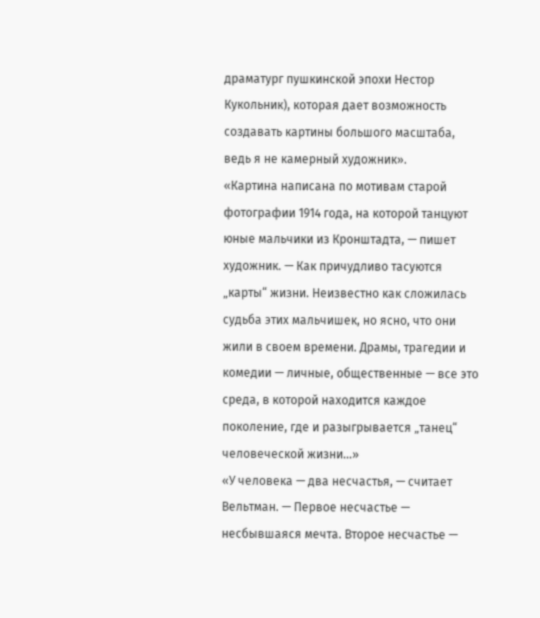драматург пушкинской эпохи Нестор Кукольник), которая дает возможность создавать картины большого масштаба, ведь я не камерный художник».
«Картина написана по мотивам старой фотографии 1914 года, на которой танцуют юные мальчики из Кронштадта, — пишет художник. — Как причудливо тасуются „карты“ жизни. Неизвестно как сложилась судьба этих мальчишек, но ясно, что они жили в своем времени. Драмы, трагедии и комедии — личные, общественные — все это среда, в которой находится каждое поколение, где и разыгрывается „танец“ человеческой жизни...»
«У человека — два несчастья, — считает Вельтман. — Первое несчастье — несбывшаяся мечта. Второе несчастье —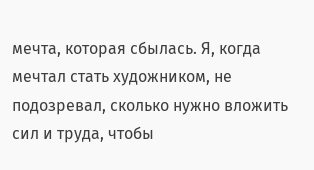мечта, которая сбылась. Я, когда мечтал стать художником, не подозревал, сколько нужно вложить сил и труда, чтобы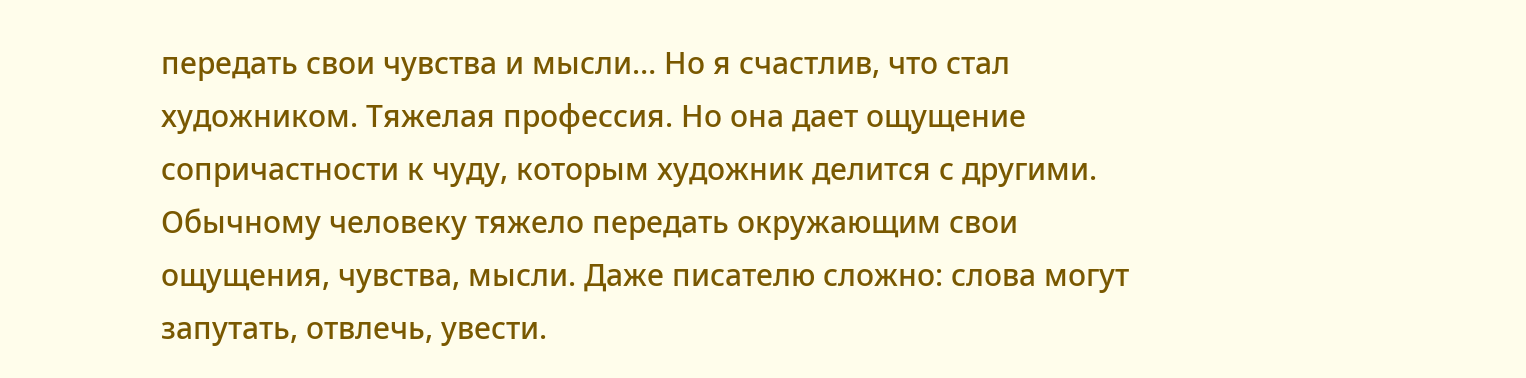передать свои чувства и мысли… Но я счастлив, что стал художником. Тяжелая профессия. Но она дает ощущение сопричастности к чуду, которым художник делится с другими. Обычному человеку тяжело передать окружающим свои ощущения, чувства, мысли. Даже писателю сложно: слова могут запутать, отвлечь, увести.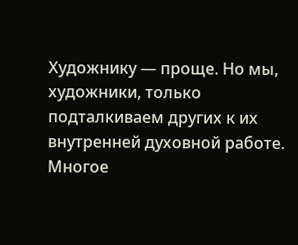Художнику — проще. Но мы, художники, только подталкиваем других к их внутренней духовной работе. Многое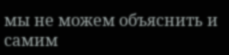мы не можем объяснить и самим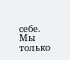себе. Мы только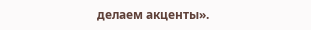делаем акценты».